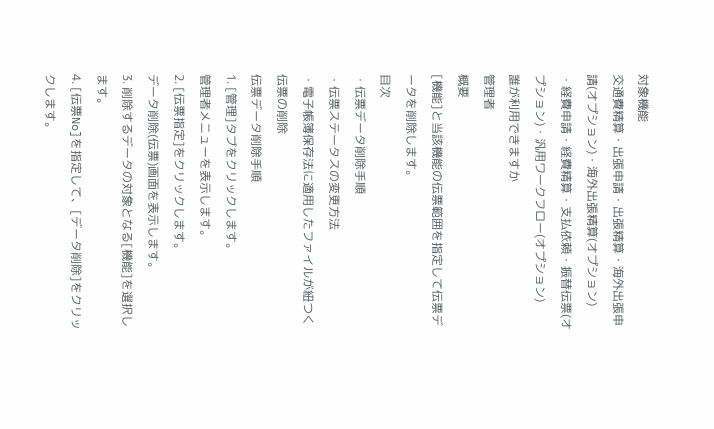対象機能
交通費精算・出張申請・出張精算・海外出張申請(オプション)・海外出張精算(オプション)
・経費申請・経費精算・支払依頼・振替伝票(オプション)・汎用ワークフロー(オプション)
誰が利用できますか
管理者
概要
[機能]と当該機能の伝票範囲を指定して伝票データを削除します。
目次
・伝票データ削除手順
・伝票ステータスの変更方法
・電子帳簿保存法に適用したファイルが紐つく伝票の削除
伝票データ削除手順
1. [管理]タブをクリックします。
管理者メニューを表示します。
2. [伝票指定]をクリックします。
データ削除(伝票)画面を表示します。
3. 削除するデータの対象となる[機能]を選択します。
4. [伝票No]を指定して、[データ削除]をクリックします。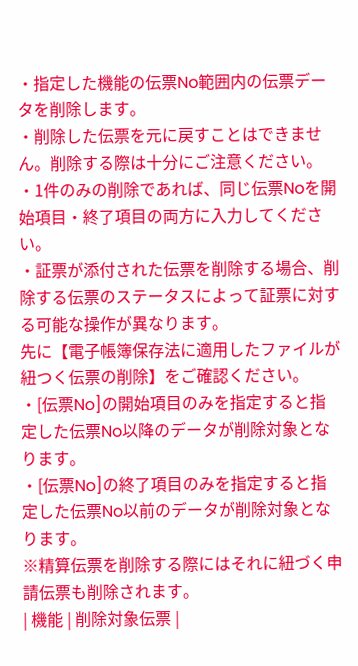・指定した機能の伝票No範囲内の伝票データを削除します。
・削除した伝票を元に戻すことはできません。削除する際は十分にご注意ください。
・1件のみの削除であれば、同じ伝票Noを開始項目・終了項目の両方に入力してください。
・証票が添付された伝票を削除する場合、削除する伝票のステータスによって証票に対する可能な操作が異なります。
先に【電子帳簿保存法に適用したファイルが紐つく伝票の削除】をご確認ください。
・[伝票No]の開始項目のみを指定すると指定した伝票No以降のデータが削除対象となります。
・[伝票No]の終了項目のみを指定すると指定した伝票No以前のデータが削除対象となります。
※精算伝票を削除する際にはそれに紐づく申請伝票も削除されます。
| 機能 | 削除対象伝票 |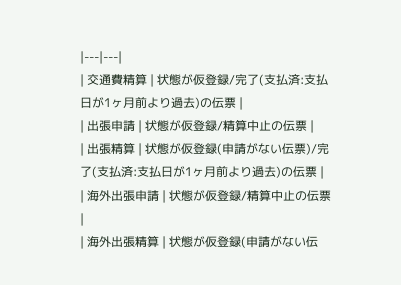|---|---|
| 交通費精算 | 状態が仮登録/完了(支払済:支払日が1ヶ月前より過去)の伝票 |
| 出張申請 | 状態が仮登録/精算中止の伝票 |
| 出張精算 | 状態が仮登録(申請がない伝票)/完了(支払済:支払日が1ヶ月前より過去)の伝票 |
| 海外出張申請 | 状態が仮登録/精算中止の伝票 |
| 海外出張精算 | 状態が仮登録(申請がない伝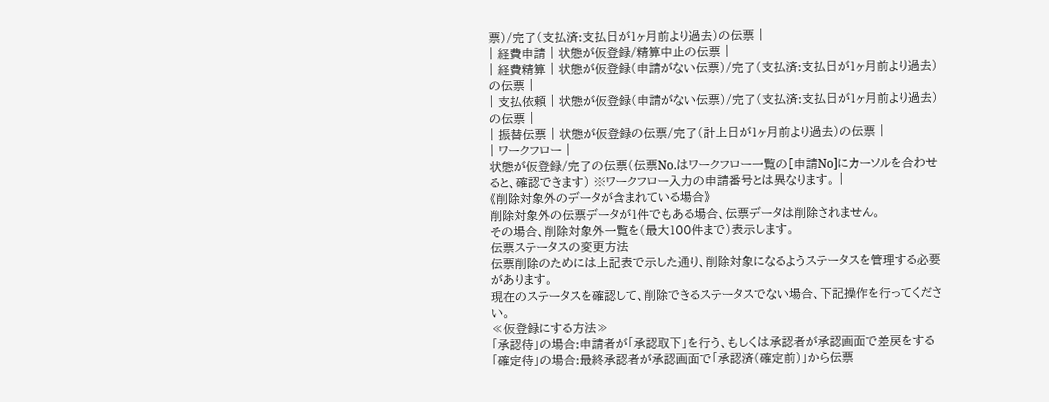票)/完了(支払済:支払日が1ヶ月前より過去)の伝票 |
| 経費申請 | 状態が仮登録/精算中止の伝票 |
| 経費精算 | 状態が仮登録(申請がない伝票)/完了(支払済:支払日が1ヶ月前より過去)の伝票 |
| 支払依頼 | 状態が仮登録(申請がない伝票)/完了(支払済:支払日が1ヶ月前より過去)の伝票 |
| 振替伝票 | 状態が仮登録の伝票/完了(計上日が1ヶ月前より過去)の伝票 |
| ワークフロー |
状態が仮登録/完了の伝票(伝票No.はワークフロー一覧の[申請No]にカーソルを合わせると、確認できます) ※ワークフロー入力の申請番号とは異なります。 |
《削除対象外のデータが含まれている場合》
削除対象外の伝票データが1件でもある場合、伝票データは削除されません。
その場合、削除対象外一覧を(最大100件まで)表示します。
伝票ステータスの変更方法
伝票削除のためには上記表で示した通り、削除対象になるようステータスを管理する必要があります。
現在のステータスを確認して、削除できるステータスでない場合、下記操作を行ってください。
≪仮登録にする方法≫
「承認待」の場合:申請者が「承認取下」を行う、もしくは承認者が承認画面で差戻をする
「確定待」の場合:最終承認者が承認画面で「承認済(確定前)」から伝票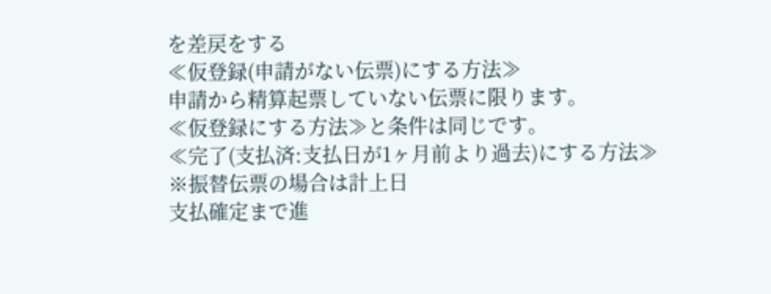を差戻をする
≪仮登録(申請がない伝票)にする方法≫
申請から精算起票していない伝票に限ります。
≪仮登録にする方法≫と条件は同じです。
≪完了(支払済:支払日が1ヶ月前より過去)にする方法≫
※振替伝票の場合は計上日
支払確定まで進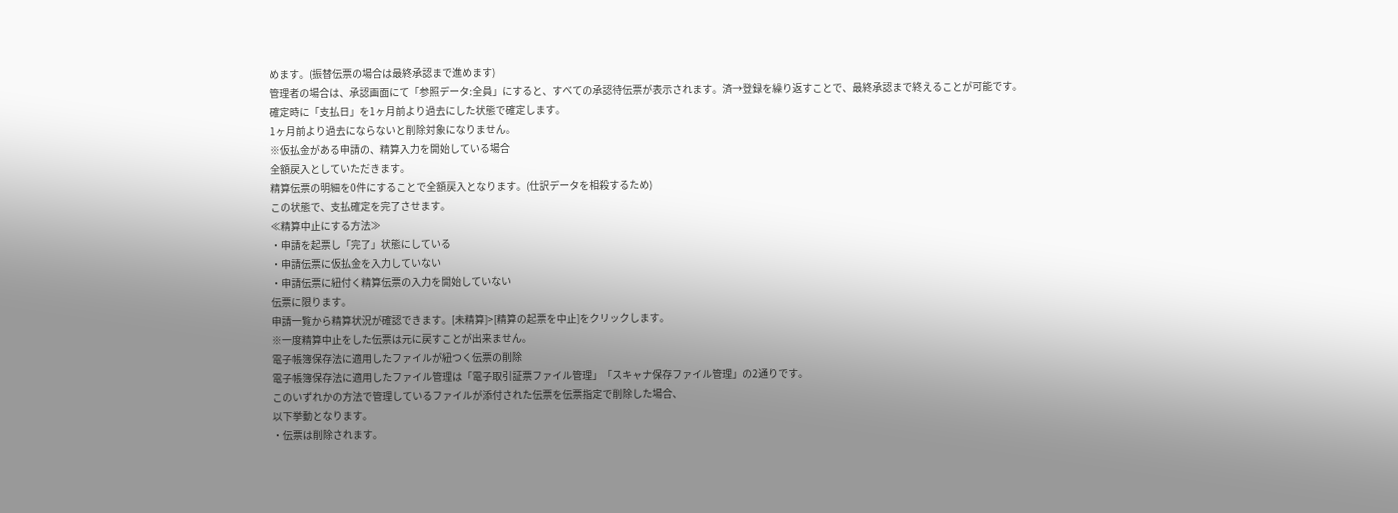めます。(振替伝票の場合は最終承認まで進めます)
管理者の場合は、承認画面にて「参照データ:全員」にすると、すべての承認待伝票が表示されます。済→登録を繰り返すことで、最終承認まで終えることが可能です。
確定時に「支払日」を1ヶ月前より過去にした状態で確定します。
1ヶ月前より過去にならないと削除対象になりません。
※仮払金がある申請の、精算入力を開始している場合
全額戻入としていただきます。
精算伝票の明細を0件にすることで全額戻入となります。(仕訳データを相殺するため)
この状態で、支払確定を完了させます。
≪精算中止にする方法≫
・申請を起票し「完了」状態にしている
・申請伝票に仮払金を入力していない
・申請伝票に紐付く精算伝票の入力を開始していない
伝票に限ります。
申請一覧から精算状況が確認できます。[未精算]>[精算の起票を中止]をクリックします。
※一度精算中止をした伝票は元に戻すことが出来ません。
電子帳簿保存法に適用したファイルが紐つく伝票の削除
電子帳簿保存法に適用したファイル管理は「電子取引証票ファイル管理」「スキャナ保存ファイル管理」の2通りです。
このいずれかの方法で管理しているファイルが添付された伝票を伝票指定で削除した場合、
以下挙動となります。
・伝票は削除されます。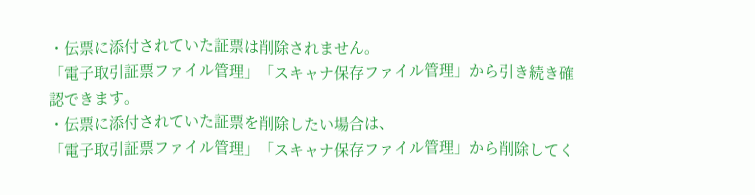・伝票に添付されていた証票は削除されません。
「電子取引証票ファイル管理」「スキャナ保存ファイル管理」から引き続き確認できます。
・伝票に添付されていた証票を削除したい場合は、
「電子取引証票ファイル管理」「スキャナ保存ファイル管理」から削除してく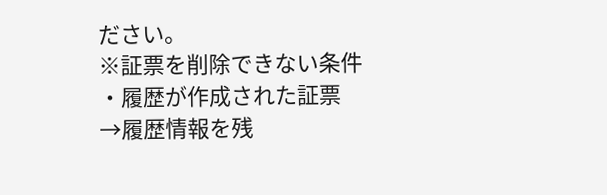ださい。
※証票を削除できない条件
・履歴が作成された証票
→履歴情報を残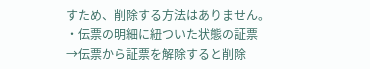すため、削除する方法はありません。
・伝票の明細に紐ついた状態の証票
→伝票から証票を解除すると削除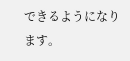できるようになります。